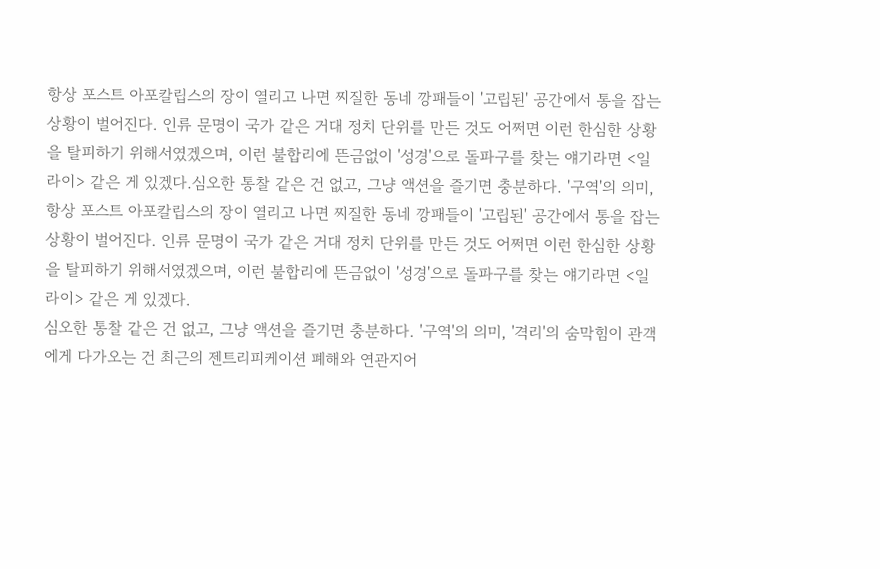항상 포스트 아포칼립스의 장이 열리고 나면 찌질한 동네 깡패들이 '고립된' 공간에서 통을 잡는 상황이 벌어진다. 인류 문명이 국가 같은 거대 정치 단위를 만든 것도 어쩌면 이런 한심한 상황을 탈피하기 위해서였겠으며, 이런 불합리에 뜬금없이 '성경'으로 돌파구를 찾는 얘기라면 <일라이> 같은 게 있겠다.심오한 통찰 같은 건 없고, 그냥 액션을 즐기면 충분하다. '구역'의 의미,
항상 포스트 아포칼립스의 장이 열리고 나면 찌질한 동네 깡패들이 '고립된' 공간에서 통을 잡는 상황이 벌어진다. 인류 문명이 국가 같은 거대 정치 단위를 만든 것도 어쩌면 이런 한심한 상황을 탈피하기 위해서였겠으며, 이런 불합리에 뜬금없이 '성경'으로 돌파구를 찾는 얘기라면 <일라이> 같은 게 있겠다.
심오한 통찰 같은 건 없고, 그냥 액션을 즐기면 충분하다. '구역'의 의미, '격리'의 숨막힘이 관객에게 다가오는 건 최근의 젠트리피케이션 폐해와 연관지어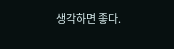생각하면 좋다.